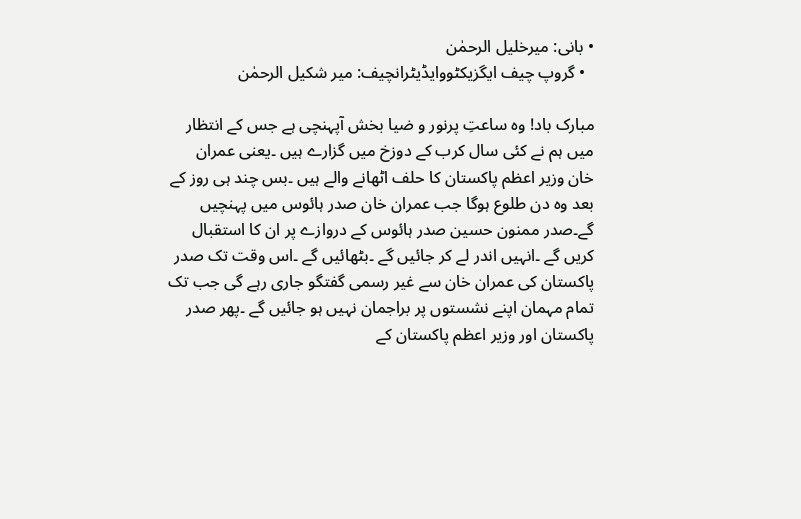• بانی: میرخلیل الرحمٰن
  • گروپ چیف ایگزیکٹووایڈیٹرانچیف: میر شکیل الرحمٰن

مبارک باد! وہ ساعتِ پرنور و ضیا بخش آپہنچی ہے جس کے انتظار میں ہم نے کئی سال کرب کے دوزخ میں گزارے ہیں ۔یعنی عمران خان وزیر اعظم پاکستان کا حلف اٹھانے والے ہیں ۔بس چند ہی روز کے بعد وہ دن طلوع ہوگا جب عمران خان صدر ہائوس میں پہنچیں گے۔صدر ممنون حسین صدر ہائوس کے دروازے پر ان کا استقبال کریں گے ۔انہیں اندر لے کر جائیں گے ۔بٹھائیں گے ۔اس وقت تک صدر پاکستان کی عمران خان سے غیر رسمی گفتگو جاری رہے گی جب تک تمام مہمان اپنے نشستوں پر براجمان نہیں ہو جائیں گے ۔پھر صدر پاکستان اور وزیر اعظم پاکستان کے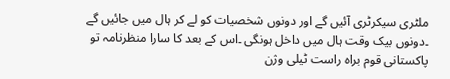ملٹری سیکرٹری آئیں گے اور دونوں شخصیات کو لے کر ہال میں جائیں گے ۔دونوں بیک وقت ہال میں داخل ہونگی ۔اس کے بعد کا سارا منظرنامہ تو پاکستانی قوم براہ راست ٹیلی وژن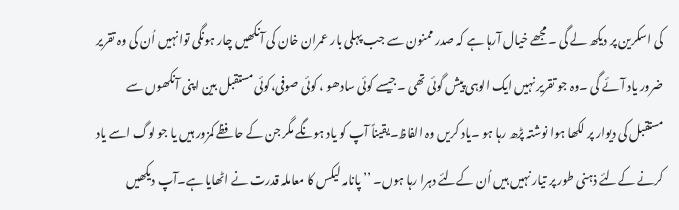کی اسکرین پر دیکھ لے گی ۔مجھے خیال آرہا ہے کہ صدر ممنون سے جب پہلی بار عمران خان کی آنکھیں چار ہونگی توانہیں اُن کی وہ تقریر ضرور یاد آئے گی ۔وہ جو تقریر نہیں ایک الوہی پیش گوئی تھی ۔جیسے کوئی سادھو ، کوئی صوفی،کوئی مستقبل بین اپنی آنکھوں سے مستقبل کی دیوار پر لکھا ہوا نوشتہ پڑھ رہا ہو ۔یاد کریں وہ الفاظ۔یقیناً آپ کو یاد ہونگے مگر جن کے حافظے کمزور ہیں یا جو لوگ اسے یاد کرنے کےلئے ذہنی طور پر تیار نہیں ہیں اُن کےلئے دہرا رہا ہوں۔ ’’ پانامہ لیکس کا معاملہ قدرت نے اٹھایا ہے۔آپ دیکھیں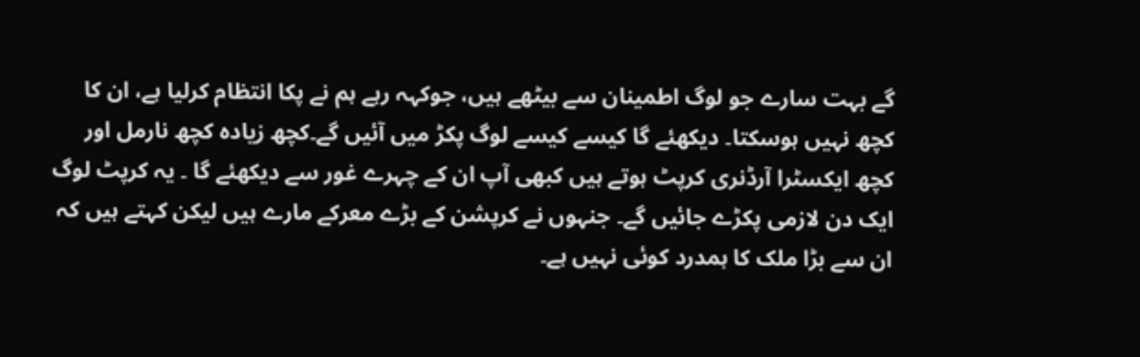گے بہت سارے جو لوگ اطمینان سے بیٹھے ہیں، جوکہہ رہے ہم نے پکا انتظام کرلیا ہے، ان کا کچھ نہیں ہوسکتا۔ دیکھئے گا کیسے کیسے لوگ پکڑ میں آئیں گے۔کچھ زیادہ کچھ نارمل اور کچھ ایکسٹرا آرڈنری کرپٹ ہوتے ہیں کبھی آپ ان کے چہرے غور سے دیکھئے گا ۔ یہ کرپٹ لوگ ایک دن لازمی پکڑے جائیں گے۔ جنہوں نے کرپشن کے بڑے معرکے مارے ہیں لیکن کہتے ہیں کہ ان سے بڑا ملک کا ہمدرد کوئی نہیں ہے۔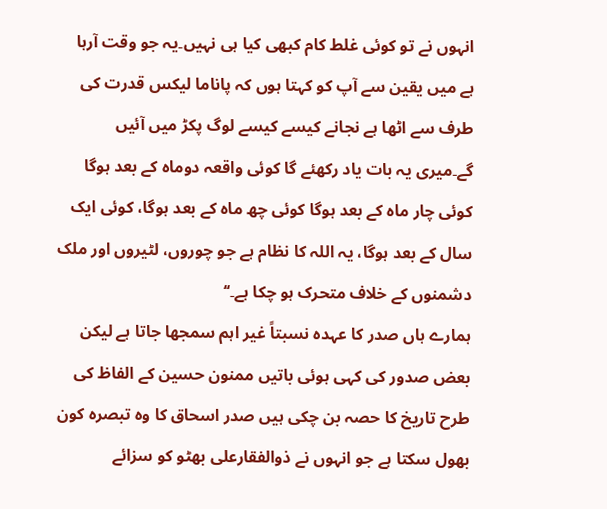انہوں نے تو کوئی غلط کام کبھی کیا ہی نہیں۔یہ جو وقت آرہا ہے میں یقین سے آپ کو کہتا ہوں کہ پاناما لیکس قدرت کی طرف سے اٹھا ہے نجانے کیسے کیسے لوگ پکڑ میں آئیں گے۔میری یہ بات یاد رکھئے گا کوئی واقعہ دوماہ کے بعد ہوگا کوئی چار ماہ کے بعد ہوگا کوئی چھ ماہ کے بعد ہوگا، کوئی ایک سال کے بعد ہوگا، یہ اللہ کا نظام ہے جو چوروں، لٹیروں اور ملک دشمنوں کے خلاف متحرک ہو چکا ہے۔‘‘
ہمارے ہاں صدر کا عہدہ نسبتاً غیر اہم سمجھا جاتا ہے لیکن بعض صدور کی کہی ہوئی باتیں ممنون حسین کے الفاظ کی طرح تاریخ کا حصہ بن چکی ہیں صدر اسحاق کا وہ تبصرہ کون بھول سکتا ہے جو انہوں نے ذوالفقارعلی بھٹو کو سزائے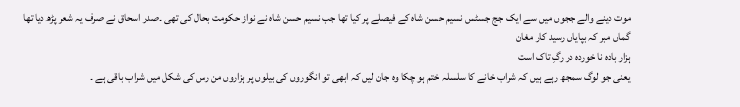موت دینے والے ججوں میں سے ایک جج جسٹس نسیم حسن شاہ کے فیصلے پر کیا تھا جب نسیم حسن شاہ نے نواز حکومت بحال کی تھی ۔صدر اسحاق نے صرف یہ شعر پڑھ دیا تھا
گماں مبر کہ بپایاں رسید کار مغان
ہزار بادہ نا خوردہ در رگِ تاک است
یعنی جو لوگ سمجھ رہے ہیں کہ شراب خانے کا سلسلہ ختم ہو چکا وہ جان لیں کہ ابھی تو انگوروں کی بیلوں پر ہزاروں من رس کی شکل میں شراب باقی ہے ۔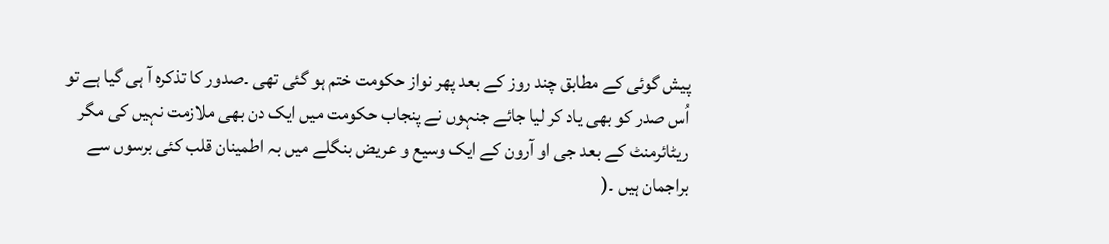پیش گوئی کے مطابق چند روز کے بعد پھر نواز حکومت ختم ہو گئی تھی ۔صدور کا تذکرہ آ ہی گیا ہے تو اُس صدر کو بھی یاد کر لیا جائے جنہوں نے پنجاب حکومت میں ایک دن بھی ملازمت نہیں کی مگر ریٹائرمنٹ کے بعد جی او آرون کے ایک وسیع و عریض بنگلے میں بہ اطمینان قلب کئی برسوں سے براجمان ہیں ۔(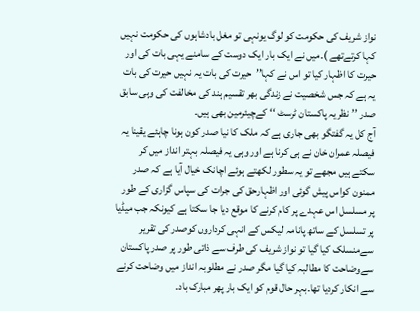نواز شریف کی حکومت کو لوگ یونہی تو مغل بادشاہوں کی حکومت نہیں کہا کرتےتھے )۔میں نے ایک بار ایک دوست کے سامنے یہی بات کی اور حیرت کا اظہار کیا تو اس نے کہا’’حیرت کی بات یہ نہیں حیرت کی بات یہ ہے کہ جس شخصیت نے زندگی بھر تقسیم ہند کی مخالفت کی وہی سابق صدر ’’نظریہ پاکستان ٹرسٹ ‘‘ کےچیئرمین بھی ہیں۔
آج کل یہ گفتگو بھی جاری ہے کہ ملک کا نیا صدر کون ہونا چاہئے یقینا یہ فیصلہ عمران خان نے ہی کرنا ہے اور وہی یہ فیصلہ بہتر انداز میں کر سکتے ہیں مجھے تو یہ سطور لکھتے ہوئے اچانک خیال آیا ہے کہ صدر ممنون کواس پیش گوئی اور اظہارحق کی جرات کی سپاس گزاری کے طور پر مسلسل اس عہدے پر کام کرنے کا موقع دیا جا سکتا ہے کیونکہ جب میڈیا پر تسلسل کے ساتھ پانامہ لیکس کے انہی کرداروں کوصدر کی تقریر سےمنسلک کیا گیا تو نواز شریف کی طرف سے ذاتی طور پر صدر پاکستان سےوضاحت کا مطالبہ کیا گیا مگر صدر نے مطلوبہ انداز میں وضاحت کرنے سے انکار کردیا تھا۔بہر حال قوم کو ایک بار پھر مبارک باد۔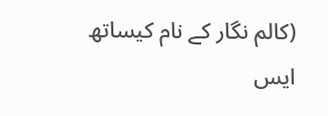(کالم نگار کے نام کیساتھ ایس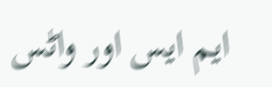ایم ایس اور واٹس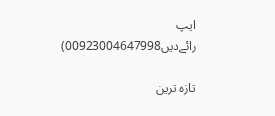ایپ رائےدیں00923004647998)

تازہ ترین